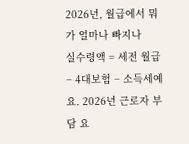2026년, 월급에서 뭐가 얼마나 빠지나
실수령액 = 세전 월급 − 4대보험 − 소득세예요. 2026년 근로자 부담 요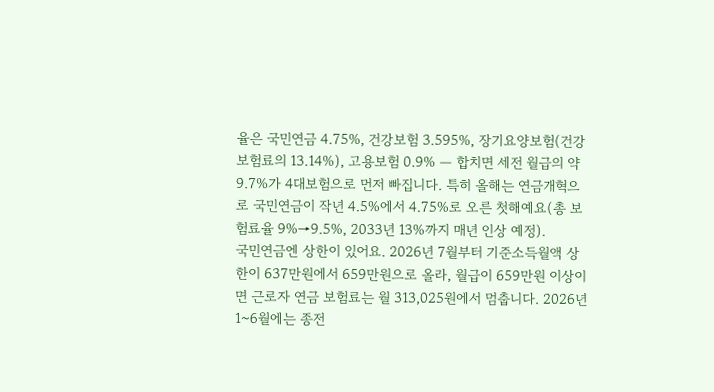율은 국민연금 4.75%, 건강보험 3.595%, 장기요양보험(건강보험료의 13.14%), 고용보험 0.9% — 합치면 세전 월급의 약 9.7%가 4대보험으로 먼저 빠집니다. 특히 올해는 연금개혁으로 국민연금이 작년 4.5%에서 4.75%로 오른 첫해예요(총 보험료율 9%→9.5%, 2033년 13%까지 매년 인상 예정).
국민연금엔 상한이 있어요. 2026년 7월부터 기준소득월액 상한이 637만원에서 659만원으로 올라, 월급이 659만원 이상이면 근로자 연금 보험료는 월 313,025원에서 멈춥니다. 2026년 1~6월에는 종전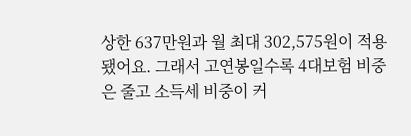상한 637만원과 월 최대 302,575원이 적용됐어요. 그래서 고연봉일수록 4대보험 비중은 줄고 소득세 비중이 커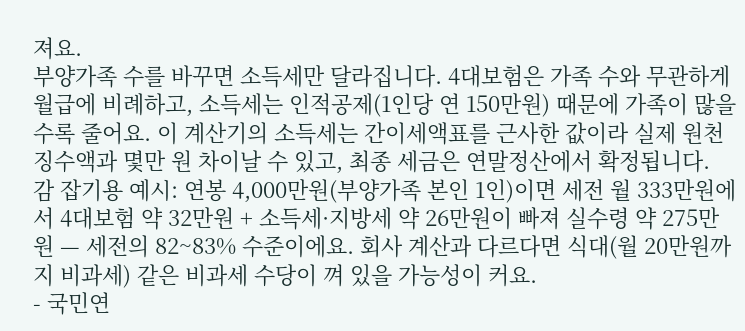져요.
부양가족 수를 바꾸면 소득세만 달라집니다. 4대보험은 가족 수와 무관하게 월급에 비례하고, 소득세는 인적공제(1인당 연 150만원) 때문에 가족이 많을수록 줄어요. 이 계산기의 소득세는 간이세액표를 근사한 값이라 실제 원천징수액과 몇만 원 차이날 수 있고, 최종 세금은 연말정산에서 확정됩니다.
감 잡기용 예시: 연봉 4,000만원(부양가족 본인 1인)이면 세전 월 333만원에서 4대보험 약 32만원 + 소득세·지방세 약 26만원이 빠져 실수령 약 275만원 — 세전의 82~83% 수준이에요. 회사 계산과 다르다면 식대(월 20만원까지 비과세) 같은 비과세 수당이 껴 있을 가능성이 커요.
- 국민연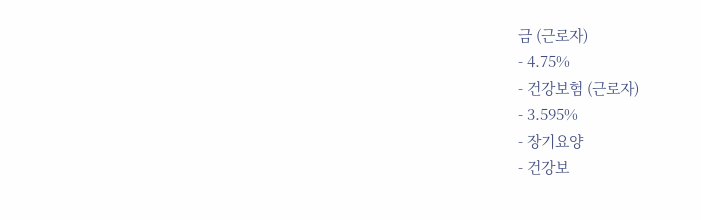금 (근로자)
- 4.75%
- 건강보험 (근로자)
- 3.595%
- 장기요양
- 건강보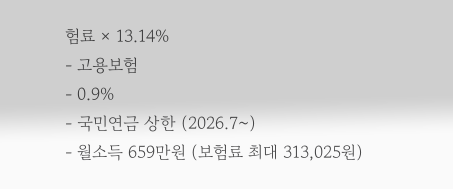험료 × 13.14%
- 고용보험
- 0.9%
- 국민연금 상한 (2026.7~)
- 월소득 659만원 (보험료 최대 313,025원)